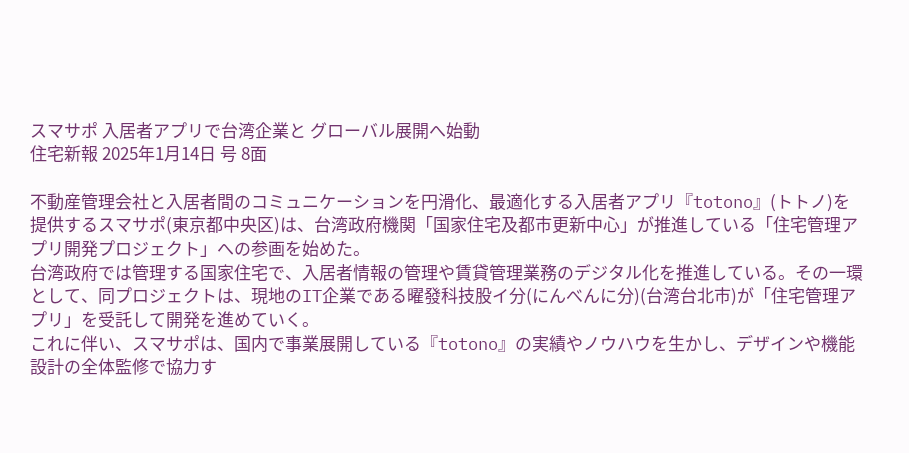スマサポ 入居者アプリで台湾企業と グローバル展開へ始動
住宅新報 2025年1月14日 号 8面

不動産管理会社と入居者間のコミュニケーションを円滑化、最適化する入居者アプリ『totono』(トトノ)を提供するスマサポ(東京都中央区)は、台湾政府機関「国家住宅及都市更新中心」が推進している「住宅管理アプリ開発プロジェクト」への参画を始めた。
台湾政府では管理する国家住宅で、入居者情報の管理や賃貸管理業務のデジタル化を推進している。その一環として、同プロジェクトは、現地のIT企業である曜發科技股イ分(にんべんに分)(台湾台北市)が「住宅管理アプリ」を受託して開発を進めていく。
これに伴い、スマサポは、国内で事業展開している『totono』の実績やノウハウを生かし、デザインや機能設計の全体監修で協力す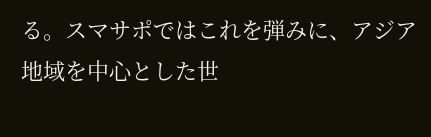る。スマサポではこれを弾みに、アジア地域を中心とした世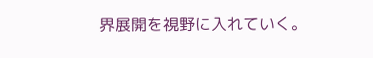界展開を視野に入れていく。